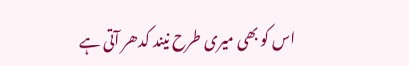اس کو بھی میری طرح نیند کدھر آتی ہے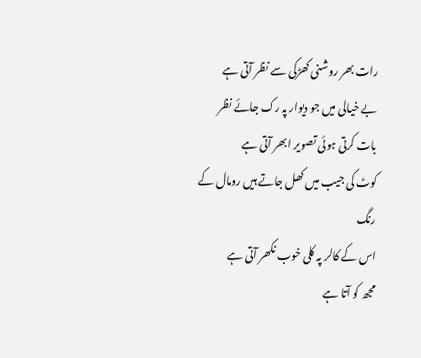رات بھر روشنی کھڑکی سے نظر آتی ہے
بے خیالی میں جو دیوار پہ رک جائے نظر
بات کرتی ہوئی تصویر ابھر آتی ہے
کوٹ کی جیب میں کھل جاتے ہیں رومال کے رنگ
اس کے کالر پہ کلی خوب نکھر آتی ہے
مجھ کو آتا ہے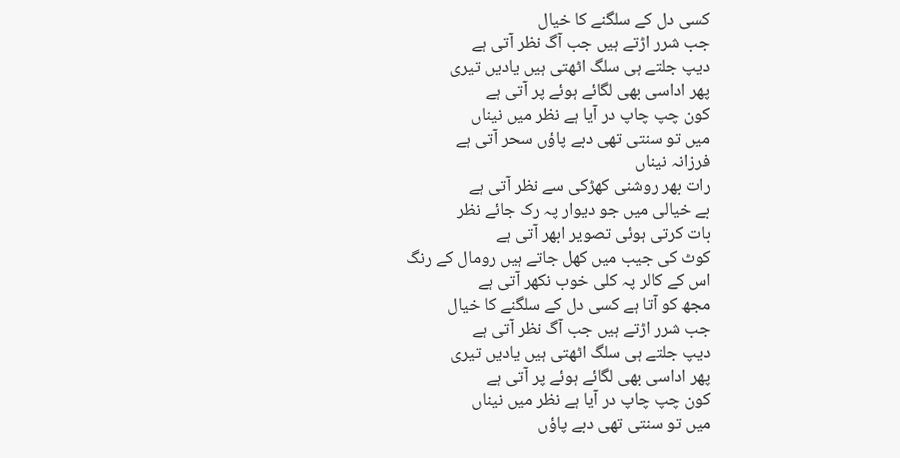کسی دل کے سلگنے کا خیال
جب شرر اڑتے ہیں جب آگ نظر آتی ہے
دیپ جلتے ہی سلگ اٹھتی ہیں یادیں تیری
پھر اداسی بھی لگائے ہوئے پر آتی ہے
کون چپ چاپ در آیا ہے نظر میں نیناں
میں تو سنتی تھی دبے پاؤں سحر آتی ہے
فرزانہ نیناں
رات بھر روشنی کھڑکی سے نظر آتی ہے
بے خیالی میں جو دیوار پہ رک جائے نظر
بات کرتی ہوئی تصویر ابھر آتی ہے
کوٹ کی جیب میں کھل جاتے ہیں رومال کے رنگ
اس کے کالر پہ کلی خوب نکھر آتی ہے
مجھ کو آتا ہے کسی دل کے سلگنے کا خیال
جب شرر اڑتے ہیں جب آگ نظر آتی ہے
دیپ جلتے ہی سلگ اٹھتی ہیں یادیں تیری
پھر اداسی بھی لگائے ہوئے پر آتی ہے
کون چپ چاپ در آیا ہے نظر میں نیناں
میں تو سنتی تھی دبے پاؤں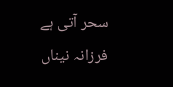سحر آتی ہے
فرزانہ نیناں